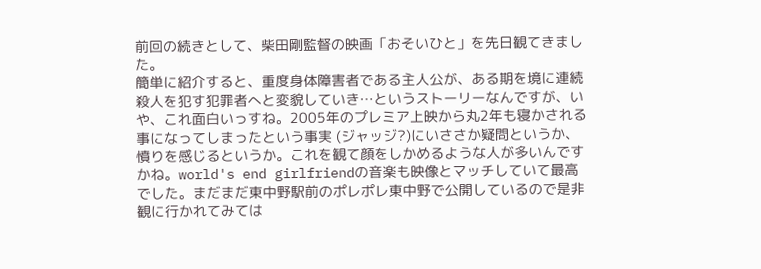前回の続きとして、柴田剛監督の映画「おそいひと」を先日観てきました。
簡単に紹介すると、重度身体障害者である主人公が、ある期を境に連続殺人を犯す犯罪者へと変貌していき…というストーリーなんですが、いや、これ面白いっすね。2005年のプレミア上映から丸2年も寝かされる事になってしまったという事実 (ジャッジ?)にいささか疑問というか、憤りを感じるというか。これを観て顔をしかめるような人が多いんですかね。world's end girlfriendの音楽も映像とマッチしていて最高でした。まだまだ東中野駅前のポレポレ東中野で公開しているので是非観に行かれてみては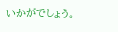いかがでしょう。